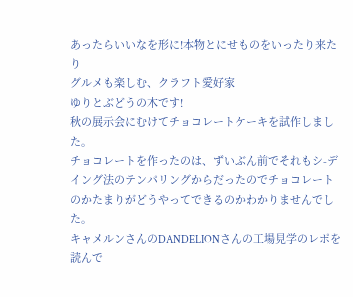あったらいいなを形に!本物とにせものをいったり来たり
グルメも楽しむ、クラフト愛好家
ゆりとぶどうの木です!
秋の展示会にむけてチョコレートケーキを試作しました。
チョコレートを作ったのは、ずいぶん前でそれもシ-デイング法のテンパリングからだったのでチョコレートのかたまりがどうやってできるのかわかりませんでした。
キャメルンさんのDANDELIONさんの工場見学のレポを読んで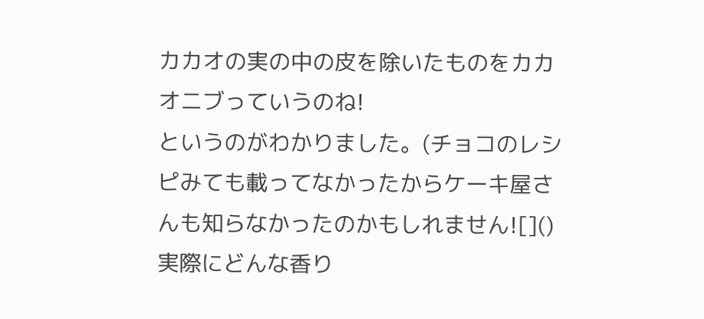カカオの実の中の皮を除いたものをカカオニブっていうのね!
というのがわかりました。(チョコのレシピみても載ってなかったからケーキ屋さんも知らなかったのかもしれません![]()
実際にどんな香り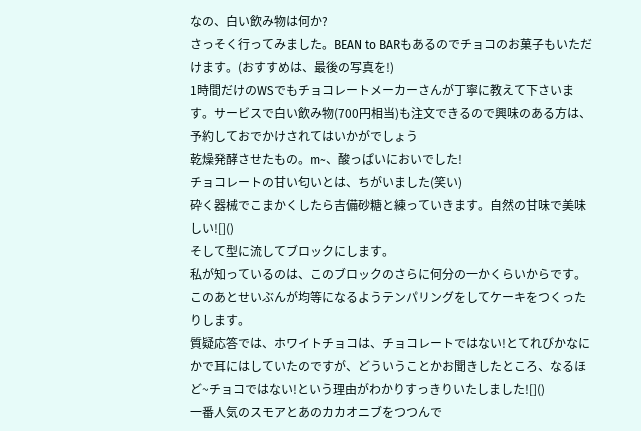なの、白い飲み物は何か?
さっそく行ってみました。BEAN to BARもあるのでチョコのお菓子もいただけます。(おすすめは、最後の写真を!)
1時間だけのWSでもチョコレートメーカーさんが丁寧に教えて下さいます。サービスで白い飲み物(700円相当)も注文できるので興味のある方は、予約しておでかけされてはいかがでしょう
乾燥発酵させたもの。m~、酸っぱいにおいでした!
チョコレートの甘い匂いとは、ちがいました(笑い)
砕く器械でこまかくしたら吉備砂糖と練っていきます。自然の甘味で美味しい![]()
そして型に流してブロックにします。
私が知っているのは、このブロックのさらに何分の一かくらいからです。このあとせいぶんが均等になるようテンパリングをしてケーキをつくったりします。
質疑応答では、ホワイトチョコは、チョコレートではない!とてれびかなにかで耳にはしていたのですが、どういうことかお聞きしたところ、なるほど~チョコではない!という理由がわかりすっきりいたしました![]()
一番人気のスモアとあのカカオニブをつつんで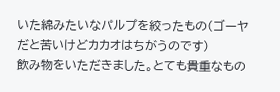いた綿みたいなパルプを絞ったもの(ゴーヤだと苦いけどカカオはちがうのです)
飲み物をいただきました。とても貴重なもの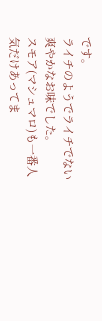です。
ライチのようでライチでない爽やかなお味でした。
スモア(マシュマロ)も一番人気だけあってま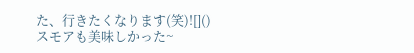た、行きたくなります(笑)![]()
スモアも美味しかった~